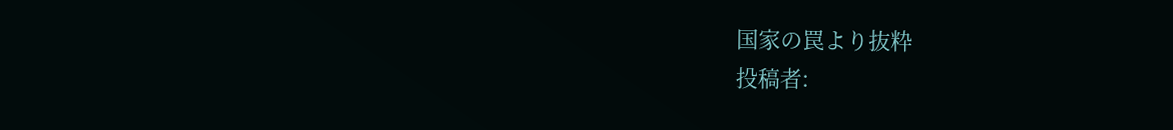国家の罠より抜粋
投稿者: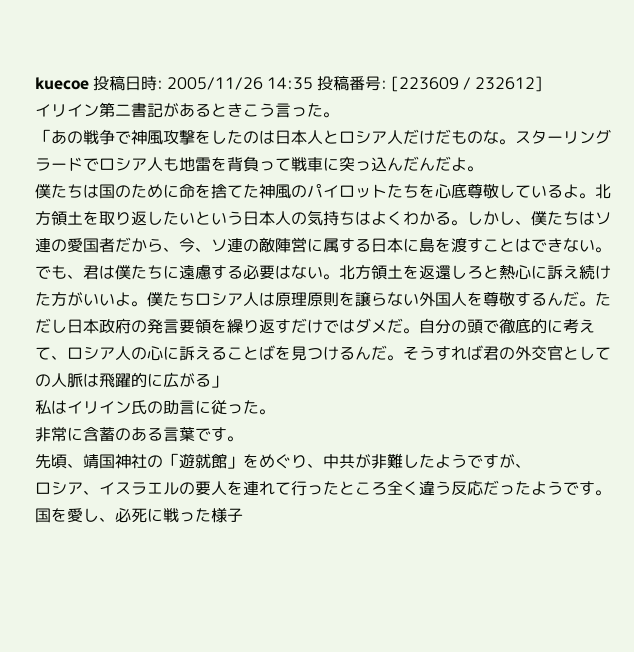kuecoe 投稿日時: 2005/11/26 14:35 投稿番号: [223609 / 232612]
イリイン第二書記があるときこう言った。
「あの戦争で神風攻撃をしたのは日本人とロシア人だけだものな。スターリングラードでロシア人も地雷を背負って戦車に突っ込んだんだよ。
僕たちは国のために命を捨てた神風のパイロットたちを心底尊敬しているよ。北方領土を取り返したいという日本人の気持ちはよくわかる。しかし、僕たちはソ連の愛国者だから、今、ソ連の敵陣営に属する日本に島を渡すことはできない。
でも、君は僕たちに遠慮する必要はない。北方領土を返還しろと熱心に訴え続けた方がいいよ。僕たちロシア人は原理原則を譲らない外国人を尊敬するんだ。ただし日本政府の発言要領を繰り返すだけではダメだ。自分の頭で徹底的に考えて、ロシア人の心に訴えることばを見つけるんだ。そうすれば君の外交官としての人脈は飛躍的に広がる」
私はイリイン氏の助言に従った。
非常に含蓄のある言葉です。
先頃、靖国神社の「遊就館」をめぐり、中共が非難したようですが、
ロシア、イスラエルの要人を連れて行ったところ全く違う反応だったようです。
国を愛し、必死に戦った様子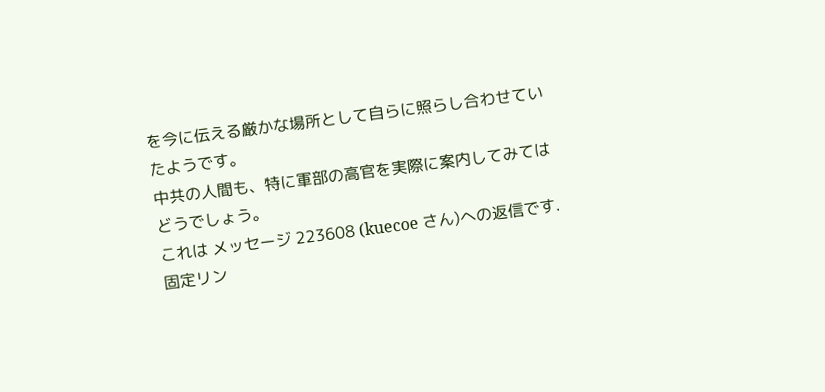を今に伝える厳かな場所として自らに照らし合わせていたようです。
中共の人間も、特に軍部の高官を実際に案内してみてはどうでしょう。
これは メッセージ 223608 (kuecoe さん)への返信です.
固定リン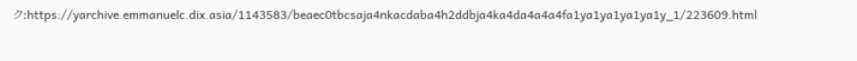ク:https://yarchive.emmanuelc.dix.asia/1143583/beaec0tbcsaja4nkacdaba4h2ddbja4ka4da4a4a4fa1ya1ya1ya1ya1y_1/223609.html